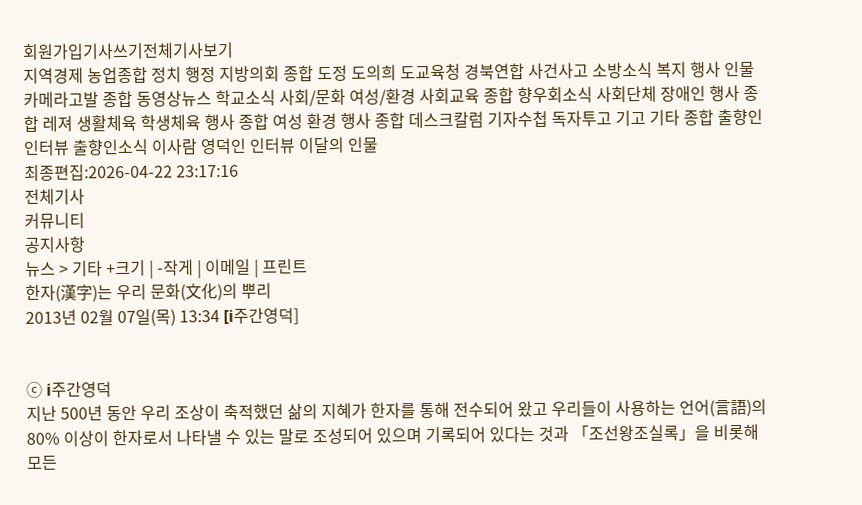회원가입기사쓰기전체기사보기
지역경제 농업종합 정치 행정 지방의회 종합 도정 도의희 도교육청 경북연합 사건사고 소방소식 복지 행사 인물 카메라고발 종합 동영상뉴스 학교소식 사회/문화 여성/환경 사회교육 종합 향우회소식 사회단체 장애인 행사 종합 레져 생활체육 학생체육 행사 종합 여성 환경 행사 종합 데스크칼럼 기자수첩 독자투고 기고 기타 종합 출향인인터뷰 출향인소식 이사람 영덕인 인터뷰 이달의 인물
최종편집:2026-04-22 23:17:16
전체기사
커뮤니티
공지사항
뉴스 > 기타 +크기 | -작게 | 이메일 | 프린트
한자(漢字)는 우리 문화(文化)의 뿌리
2013년 02월 07일(목) 13:34 [i주간영덕]


ⓒ i주간영덕
지난 500년 동안 우리 조상이 축적했던 삶의 지혜가 한자를 통해 전수되어 왔고 우리들이 사용하는 언어(言語)의 80% 이상이 한자로서 나타낼 수 있는 말로 조성되어 있으며 기록되어 있다는 것과 「조선왕조실록」을 비롯해 모든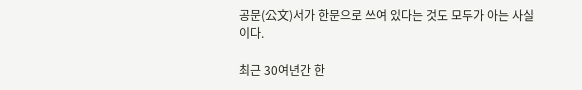공문(公文)서가 한문으로 쓰여 있다는 것도 모두가 아는 사실이다.

최근 30여년간 한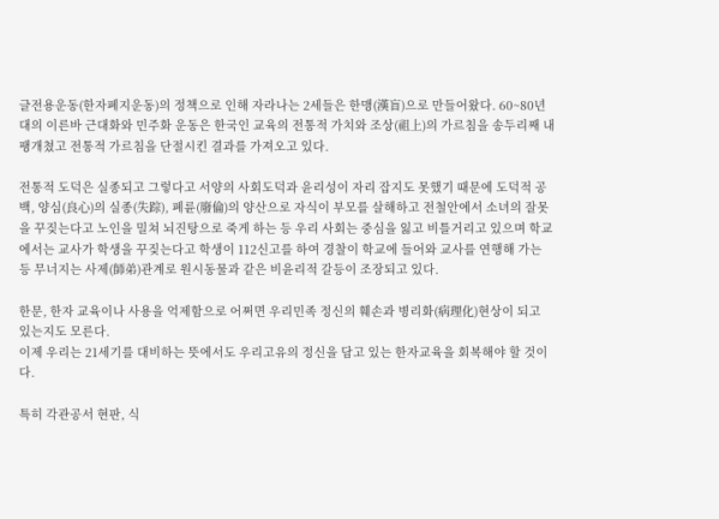글전용운동(한자폐지운동)의 정책으로 인해 자라나는 2세들은 한맹(漢盲)으로 만들어왔다. 60~80년대의 이른바 근대화와 민주화 운동은 한국인 교육의 전통적 가치와 조상(祖上)의 가르침을 송두리째 내팽개쳤고 전통적 가르침을 단절시킨 결과를 가져오고 있다.

전통적 도덕은 실종되고 그렇다고 서양의 사회도덕과 윤리성이 자리 잡지도 못했기 때문에 도덕적 공백, 양심(良心)의 실종(失踪), 폐륜(廢倫)의 양산으로 자식이 부모를 살해하고 전철안에서 소녀의 잘못을 꾸짖는다고 노인을 밀쳐 뇌진탕으로 죽게 하는 등 우리 사회는 중심을 잃고 비틀거리고 있으며 학교에서는 교사가 학생을 꾸짖는다고 학생이 112신고를 하여 경찰이 학교에 들어와 교사를 연행해 가는 등 무너지는 사제(師弟)관계로 원시동물과 같은 비윤리적 갈등이 조장되고 있다.

한문, 한자 교육이나 사용을 억제함으로 어쩌면 우리민족 정신의 훼손과 병리화(病理化)현상이 되고 있는지도 모른다.
이제 우리는 21세기를 대비하는 뜻에서도 우리고유의 정신을 담고 있는 한자교육을 회복해야 할 것이다.

특히 각관공서 현판, 식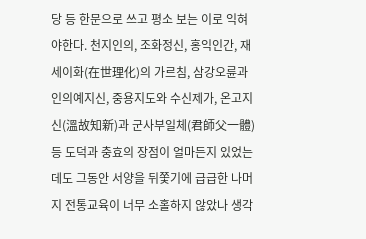당 등 한문으로 쓰고 평소 보는 이로 익혀야한다. 천지인의, 조화정신, 홍익인간, 재세이화(在世理化)의 가르침, 삼강오륜과 인의예지신, 중용지도와 수신제가, 온고지신(溫故知新)과 군사부일체(君師父一體)등 도덕과 충효의 장점이 얼마든지 있었는데도 그동안 서양을 뒤쫓기에 급급한 나머지 전통교육이 너무 소홀하지 않았나 생각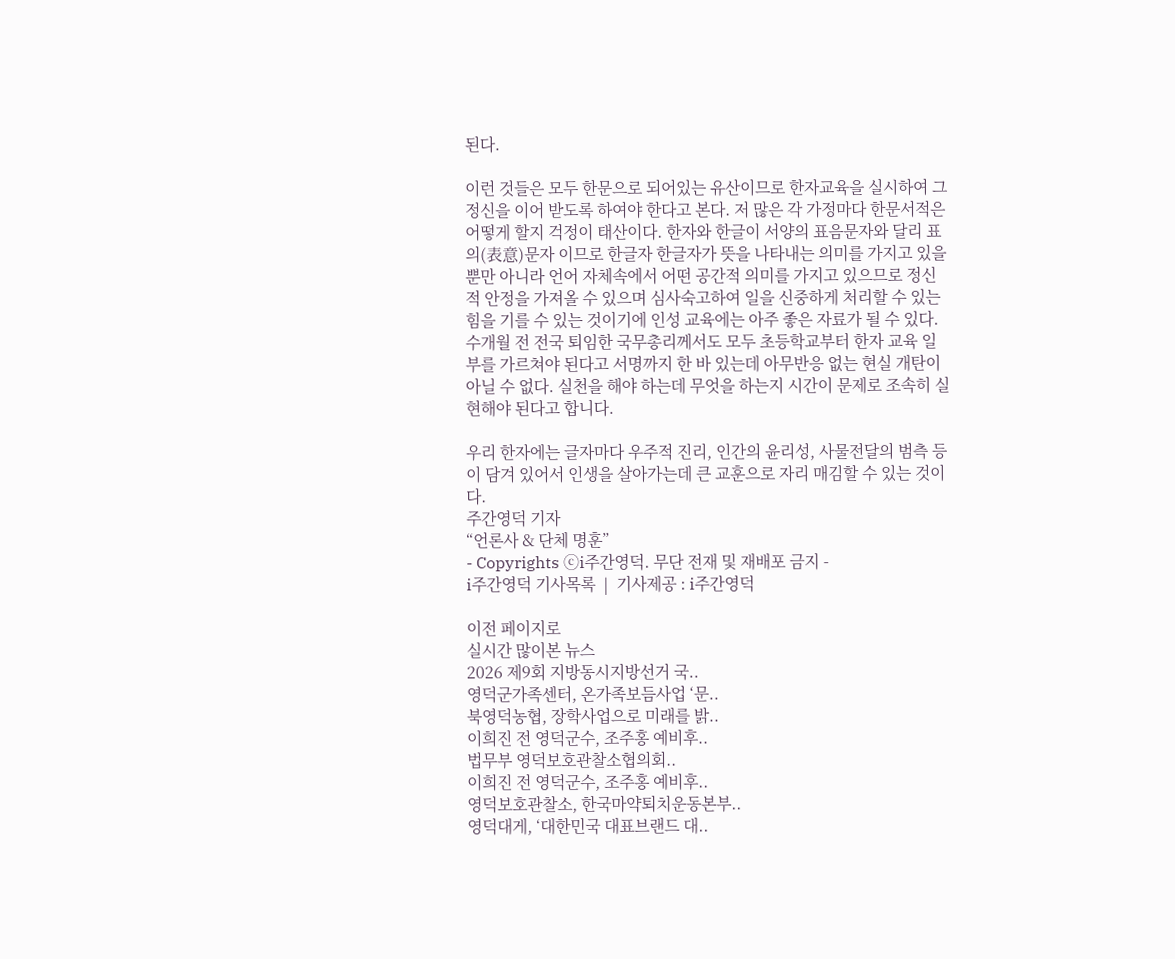된다.

이런 것들은 모두 한문으로 되어있는 유산이므로 한자교육을 실시하여 그 정신을 이어 받도록 하여야 한다고 본다. 저 많은 각 가정마다 한문서적은 어떻게 할지 걱정이 태산이다. 한자와 한글이 서양의 표음문자와 달리 표의(表意)문자 이므로 한글자 한글자가 뜻을 나타내는 의미를 가지고 있을 뿐만 아니라 언어 자체속에서 어떤 공간적 의미를 가지고 있으므로 정신적 안정을 가져올 수 있으며 심사숙고하여 일을 신중하게 처리할 수 있는 힘을 기를 수 있는 것이기에 인성 교육에는 아주 좋은 자료가 될 수 있다. 수개월 전 전국 퇴임한 국무총리께서도 모두 초등학교부터 한자 교육 일부를 가르쳐야 된다고 서명까지 한 바 있는데 아무반응 없는 현실 개탄이 아닐 수 없다. 실천을 해야 하는데 무엇을 하는지 시간이 문제로 조속히 실현해야 된다고 합니다.

우리 한자에는 글자마다 우주적 진리, 인간의 윤리성, 사물전달의 범측 등이 담겨 있어서 인생을 살아가는데 큰 교훈으로 자리 매김할 수 있는 것이다.
주간영덕 기자
“언론사 & 단체 명훈”
- Copyrights ⓒi주간영덕. 무단 전재 및 재배포 금지 -
i주간영덕 기사목록  |  기사제공 : i주간영덕

이전 페이지로
실시간 많이본 뉴스
2026 제9회 지방동시지방선거 국..
영덕군가족센터, 온가족보듬사업 ‘문..
북영덕농협, 장학사업으로 미래를 밝..
이희진 전 영덕군수, 조주홍 예비후..
법무부 영덕보호관찰소협의회..
이희진 전 영덕군수, 조주홍 예비후..
영덕보호관찰소, 한국마약퇴치운동본부..
영덕대게, ‘대한민국 대표브랜드 대..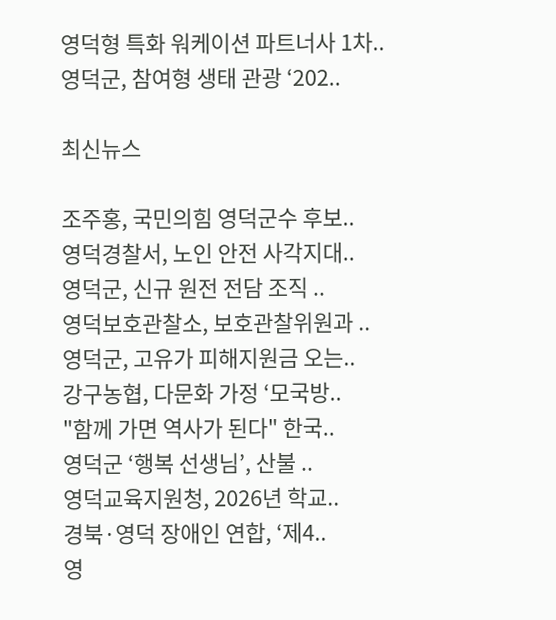영덕형 특화 워케이션 파트너사 1차..
영덕군, 참여형 생태 관광 ‘202..

최신뉴스

조주홍, 국민의힘 영덕군수 후보..
영덕경찰서, 노인 안전 사각지대..
영덕군, 신규 원전 전담 조직 ..
영덕보호관찰소, 보호관찰위원과 ..
영덕군, 고유가 피해지원금 오는..
강구농협, 다문화 가정 ‘모국방..
"함께 가면 역사가 된다" 한국..
영덕군 ‘행복 선생님’, 산불 ..
영덕교육지원청, 2026년 학교..
경북·영덕 장애인 연합, ‘제4..
영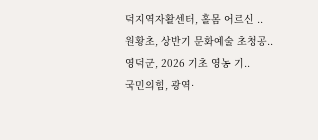덕지역자활센터, 홀몸 어르신 ..
원황초, 상반기 문화예술 초청공..
영덕군, 2026 기초 영농 기..
국민의힘, 광역·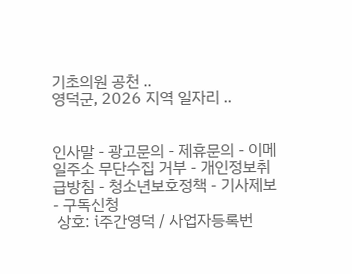기초의원 공천 ..
영덕군, 2026 지역 일자리 ..


인사말 - 광고문의 - 제휴문의 - 이메일주소 무단수집 거부 - 개인정보취급방침 - 청소년보호정책 - 기사제보 - 구독신청
 상호: i주간영덕 / 사업자등록번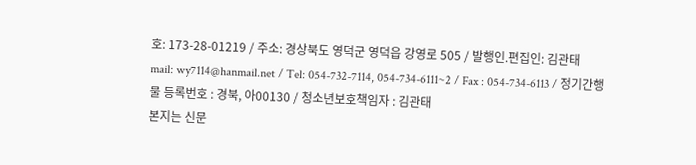호: 173-28-01219 / 주소: 경상북도 영덕군 영덕읍 강영로 505 / 발행인.편집인: 김관태
mail: wy7114@hanmail.net / Tel: 054-732-7114, 054-734-6111~2 / Fax : 054-734-6113 / 정기간행물 등록번호 : 경북, 아00130 / 청소년보호책임자 : 김관태
본지는 신문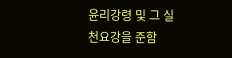윤리강령 및 그 실천요강을 준함